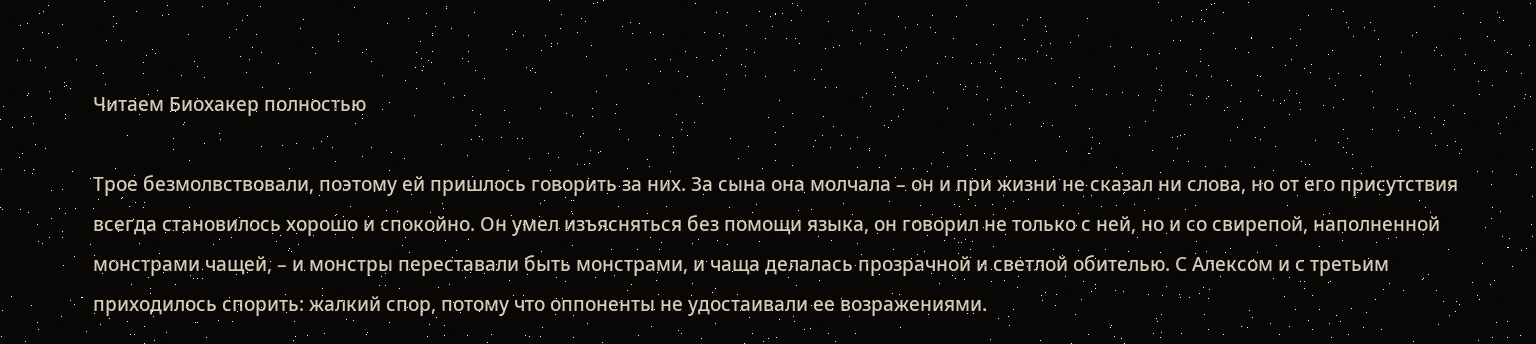Читаем Биохакер полностью

Трое безмолвствовали, поэтому ей пришлось говорить за них. За сына она молчала – он и при жизни не сказал ни слова, но от его присутствия всегда становилось хорошо и спокойно. Он умел изъясняться без помощи языка, он говорил не только с ней, но и со свирепой, наполненной монстрами чащей, – и монстры переставали быть монстрами, и чаща делалась прозрачной и светлой обителью. С Алексом и с третьим приходилось спорить: жалкий спор, потому что оппоненты не удостаивали ее возражениями.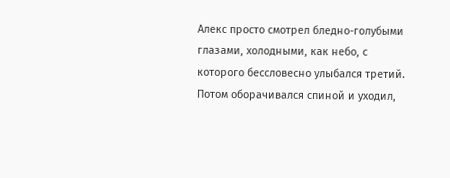Алекс просто смотрел бледно-голубыми глазами, холодными, как небо, с которого бессловесно улыбался третий. Потом оборачивался спиной и уходил,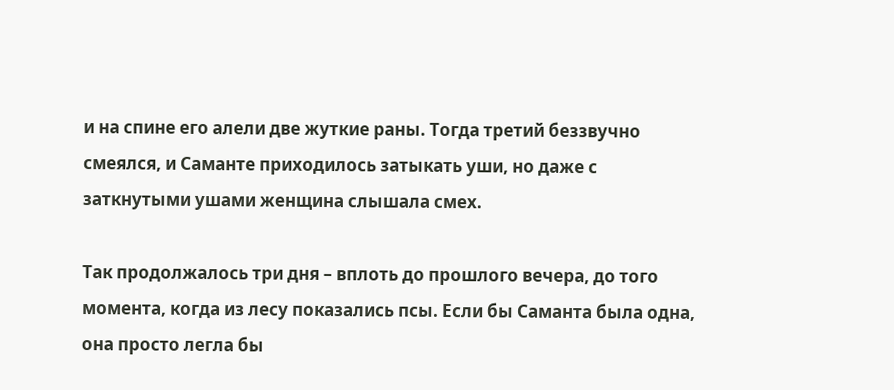и на спине его алели две жуткие раны. Тогда третий беззвучно смеялся, и Саманте приходилось затыкать уши, но даже с заткнутыми ушами женщина слышала смех.

Так продолжалось три дня – вплоть до прошлого вечера, до того момента, когда из лесу показались псы. Если бы Саманта была одна, она просто легла бы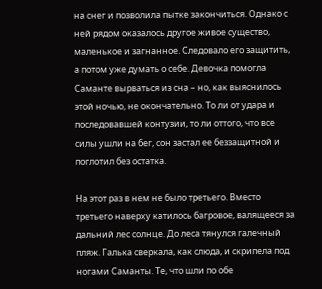на снег и позволила пытке закончиться. Однако с ней рядом оказалось другое живое существо, маленькое и загнанное. Следовало его защитить, а потом уже думать о себе. Девочка помогла Саманте вырваться из сна – но, как выяснилось этой ночью, не окончательно. То ли от удара и последовавшей контузии, то ли оттого, что все силы ушли на бег, сон застал ее беззащитной и поглотил без остатка.

На этот раз в нем не было третьего. Вместо третьего наверху катилось багровое, валящееся за дальний лес солнце. До леса тянулся галечный пляж. Галька сверкала, как слюда, и скрипела под ногами Саманты. Те, что шли по обе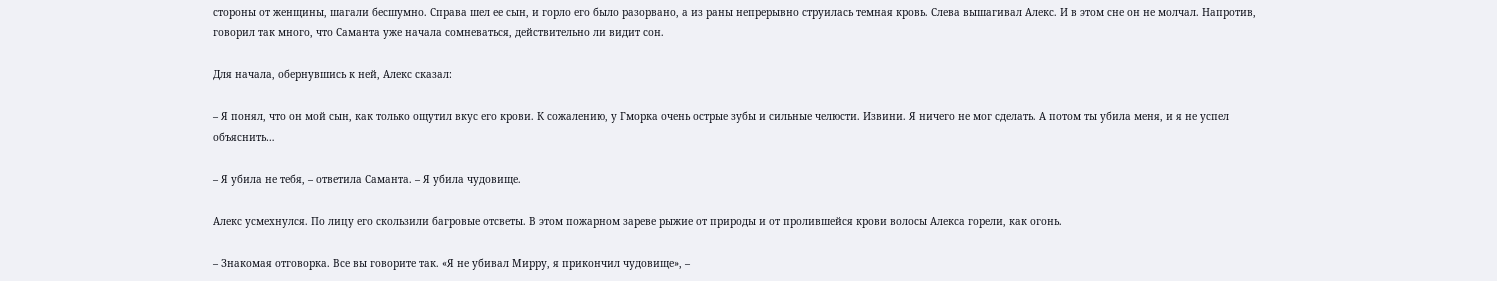стороны от женщины, шагали бесшумно. Справа шел ее сын, и горло его было разорвано, а из раны непрерывно струилась темная кровь. Слева вышагивал Алекс. И в этом сне он не молчал. Напротив, говорил так много, что Саманта уже начала сомневаться, действительно ли видит сон.

Для начала, обернувшись к ней, Алекс сказал:

– Я понял, что он мой сын, как только ощутил вкус его крови. К сожалению, у Гморка очень острые зубы и сильные челюсти. Извини. Я ничего не мог сделать. А потом ты убила меня, и я не успел объяснить…

– Я убила не тебя, – ответила Саманта. – Я убила чудовище.

Алекс усмехнулся. По лицу его скользили багровые отсветы. В этом пожарном зареве рыжие от природы и от пролившейся крови волосы Алекса горели, как огонь.

– Знакомая отговорка. Все вы говорите так. «Я не убивал Мирру, я прикончил чудовище», –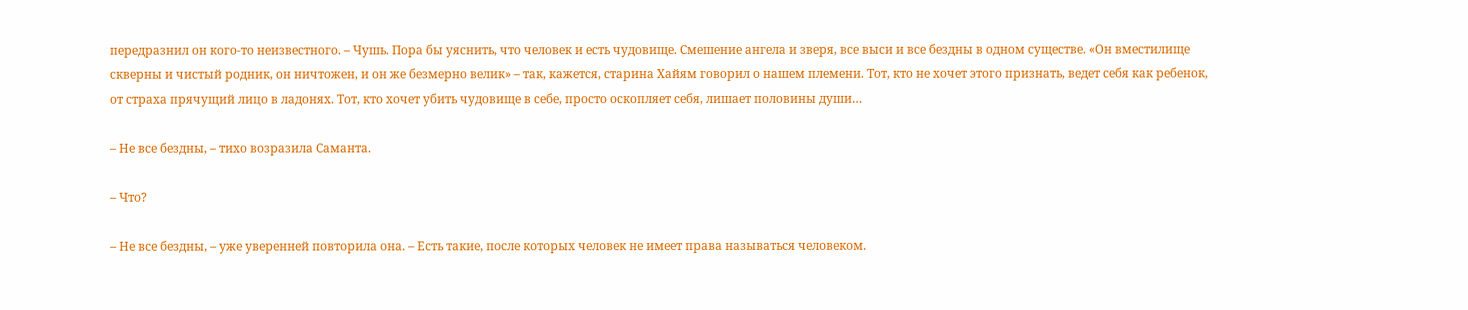передразнил он кого-то неизвестного. – Чушь. Пора бы уяснить, что человек и есть чудовище. Смешение ангела и зверя, все выси и все бездны в одном существе. «Он вместилище скверны и чистый родник, он ничтожен, и он же безмерно велик» – так, кажется, старина Хайям говорил о нашем племени. Тот, кто не хочет этого признать, ведет себя как ребенок, от страха прячущий лицо в ладонях. Тот, кто хочет убить чудовище в себе, просто оскопляет себя, лишает половины души…

– Не все бездны, – тихо возразила Саманта.

– Что?

– Не все бездны, – уже уверенней повторила она. – Есть такие, после которых человек не имеет права называться человеком.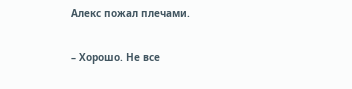Алекс пожал плечами.

– Хорошо. Не все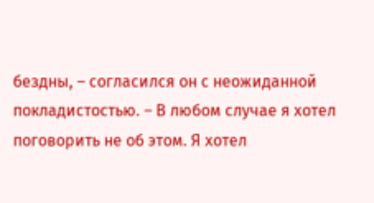бездны, – согласился он с неожиданной покладистостью. – В любом случае я хотел поговорить не об этом. Я хотел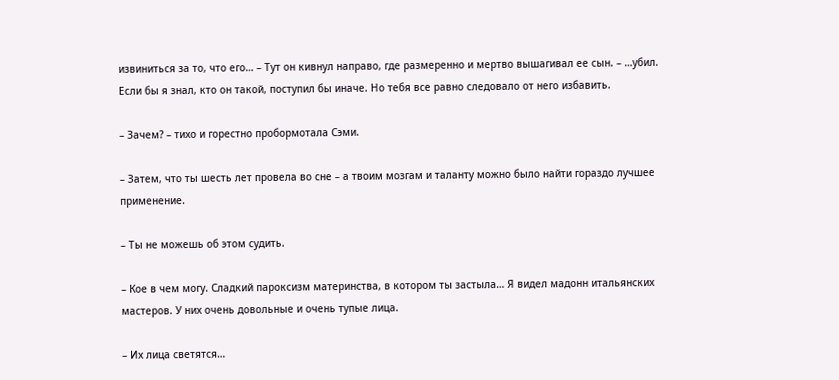извиниться за то, что его… – Тут он кивнул направо, где размеренно и мертво вышагивал ее сын. – …убил. Если бы я знал, кто он такой, поступил бы иначе. Но тебя все равно следовало от него избавить.

– Зачем? – тихо и горестно пробормотала Сэми.

– Затем, что ты шесть лет провела во сне – а твоим мозгам и таланту можно было найти гораздо лучшее применение.

– Ты не можешь об этом судить.

– Кое в чем могу. Сладкий пароксизм материнства, в котором ты застыла… Я видел мадонн итальянских мастеров. У них очень довольные и очень тупые лица.

– Их лица светятся…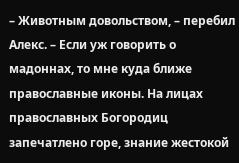– Животным довольством, – перебил Алекс. – Если уж говорить о мадоннах, то мне куда ближе православные иконы. На лицах православных Богородиц запечатлено горе, знание жестокой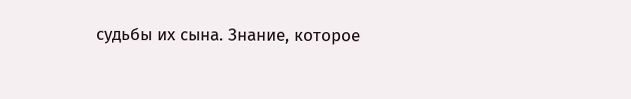судьбы их сына. Знание, которое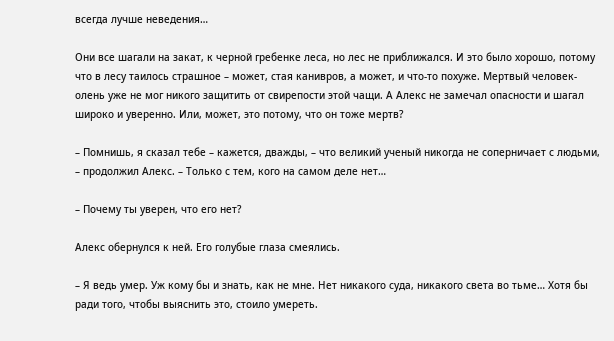всегда лучше неведения…

Они все шагали на закат, к черной гребенке леса, но лес не приближался. И это было хорошо, потому что в лесу таилось страшное – может, стая канивров, а может, и что-то похуже. Мертвый человек-олень уже не мог никого защитить от свирепости этой чащи. А Алекс не замечал опасности и шагал широко и уверенно. Или, может, это потому, что он тоже мертв?

– Помнишь, я сказал тебе – кажется, дважды, – что великий ученый никогда не соперничает с людьми, – продолжил Алекс. – Только с тем, кого на самом деле нет…

– Почему ты уверен, что его нет?

Алекс обернулся к ней. Его голубые глаза смеялись.

– Я ведь умер. Уж кому бы и знать, как не мне. Нет никакого суда, никакого света во тьме… Хотя бы ради того, чтобы выяснить это, стоило умереть.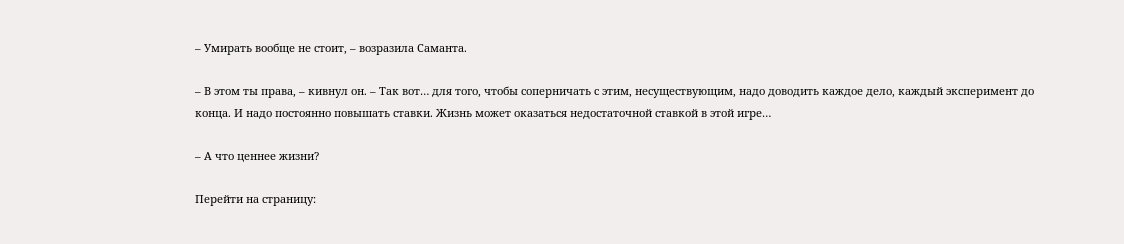– Умирать вообще не стоит, – возразила Саманта.

– В этом ты права, – кивнул он. – Так вот… для того, чтобы соперничать с этим, несуществующим, надо доводить каждое дело, каждый эксперимент до конца. И надо постоянно повышать ставки. Жизнь может оказаться недостаточной ставкой в этой игре…

– А что ценнее жизни?

Перейти на страницу: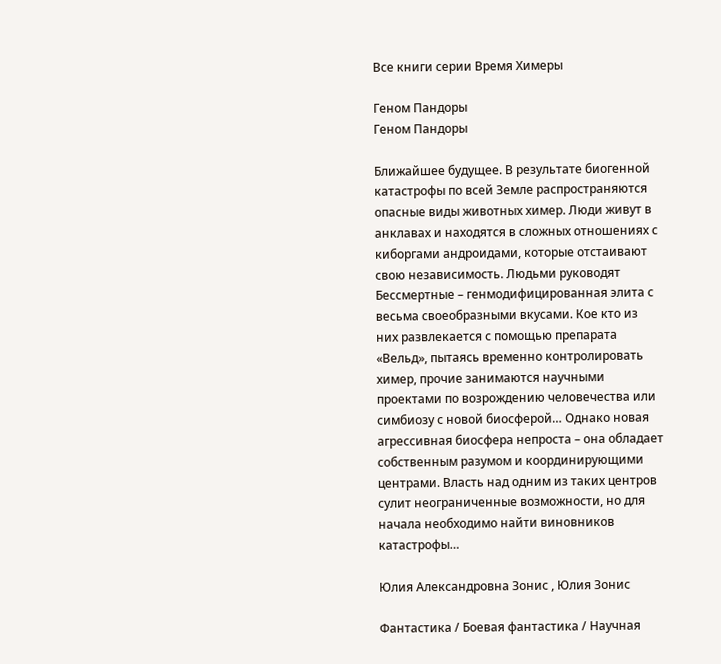Все книги серии Время Химеры

Геном Пандоры
Геном Пандоры

Ближайшее будущее. В результате биогенной катастрофы по всей Земле распространяются опасные виды животных химер. Люди живут в анклавах и находятся в сложных отношениях с киборгами андроидами, которые отстаивают свою независимость. Людьми руководят Бессмертные – генмодифицированная элита с весьма своеобразными вкусами. Кое кто из них развлекается с помощью препарата «Вельд», пытаясь временно контролировать химер, прочие занимаются научными проектами по возрождению человечества или симбиозу с новой биосферой… Однако новая агрессивная биосфера непроста – она обладает собственным разумом и координирующими центрами. Власть над одним из таких центров сулит неограниченные возможности, но для начала необходимо найти виновников катастрофы…

Юлия Александровна Зонис , Юлия Зонис

Фантастика / Боевая фантастика / Научная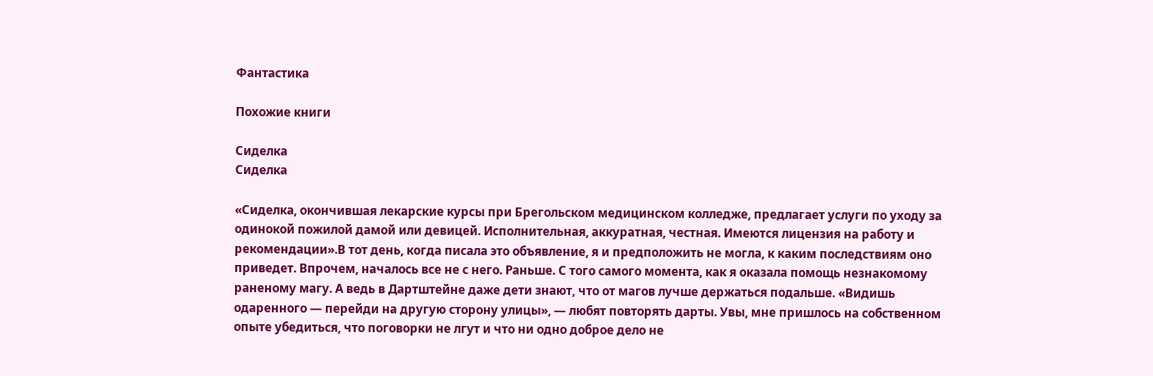Фантастика

Похожие книги

Сиделка
Сиделка

«Сиделка, окончившая лекарские курсы при Брегольском медицинском колледже, предлагает услуги по уходу за одинокой пожилой дамой или девицей. Исполнительная, аккуратная, честная. Имеются лицензия на работу и рекомендации».В тот день, когда писала это объявление, я и предположить не могла, к каким последствиям оно приведет. Впрочем, началось все не с него. Раньше. С того самого момента, как я оказала помощь незнакомому раненому магу. А ведь в Дартштейне даже дети знают, что от магов лучше держаться подальше. «Видишь одаренного — перейди на другую сторону улицы», — любят повторять дарты. Увы, мне пришлось на собственном опыте убедиться, что поговорки не лгут и что ни одно доброе дело не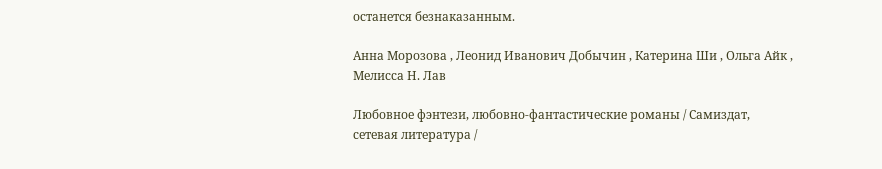останется безнаказанным.

Анна Морозова , Леонид Иванович Добычин , Катерина Ши , Ольга Айк , Мелисса Н. Лав

Любовное фэнтези, любовно-фантастические романы / Самиздат, сетевая литература /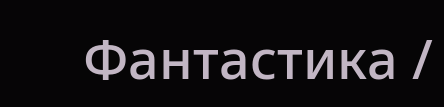Фантастика /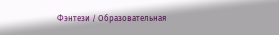Фэнтези / Образовательная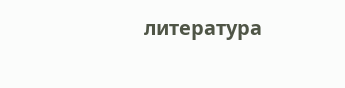литература